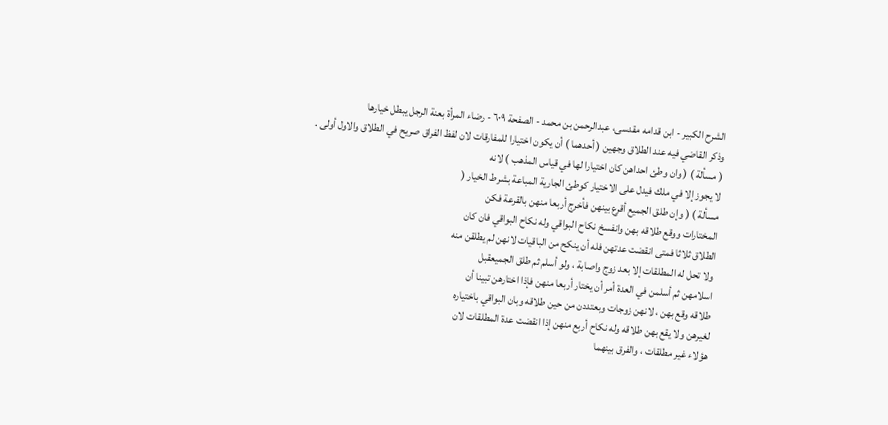الشرح الکبير - ابن قدامه مقدسی، عبدالرحمن بن محمد - الصفحة ٦٠٩ - رضاء المرأة بعنة الرجل يبطل خيارها
وذكر القاضي فيه عند الطلاق وجهين ( أحدهما ) أن يكون اختيارا للمفارقات لان لفظ الفراق صريح في الطلاق والاول أولى .
( مسألة ) ( وان وطئ احداهن كان اختيارا لها في قياس المذهب ) لانه
لا يجوز إلا في ملك فيدل على الاختيار كوطئ الجارية المباعة بشرط الخيار (
مسألة ) ( وإن طلق الجميع أقرع بينهن فأخرج أربعا منهن بالقرعة فكن
المختارات ووقع طلاقه بهن وانفسخ نكاح البواقي وله نكاح البواقي فان كان
الطلاق ثلاثا فمتى انقضت عدتهن فله أن ينكح من الباقيات لانهن لم يطلقن منه
ولا تحل له المطلقات إلا بعد زوج واصابة ، ولو أسلم ثم طلق الجميعقبل
اسلامهن ثم أسلمن في العدة أمر أن يختار أربعا منهن فإذا اختارهن تبينا أن
طلاقه وقع بهن ، لانهن زوجات وبعتددن من حين طلاقه وبان البواقي باختياره
لغيرهن ولا يقع بهن طلاقه وله نكاح أربع منهن إذا انقضت عدة المطلقات لان
هؤلاء غير مطلقات ، والفرق بينهما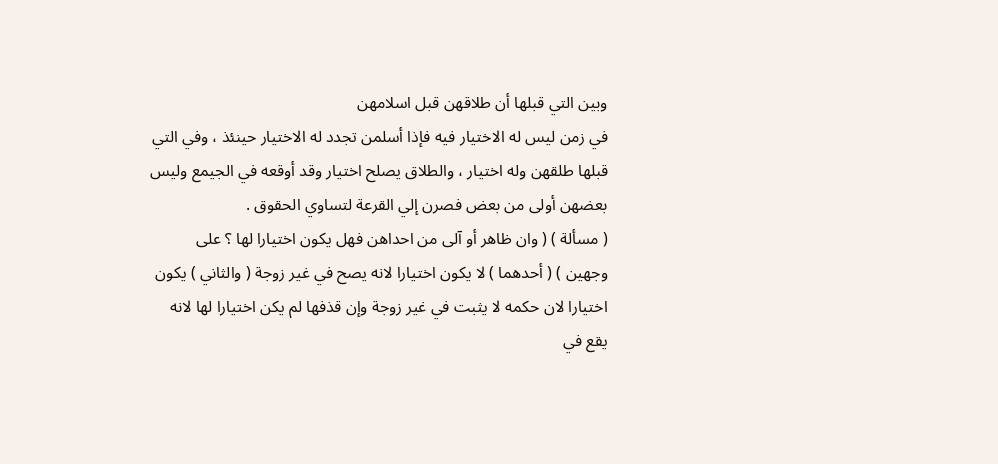وبين التي قبلها أن طلاقهن قبل اسلامهن
في زمن ليس له الاختيار فيه فإذا أسلمن تجدد له الاختيار حينئذ ، وفي التي
قبلها طلقهن وله اختيار ، والطلاق يصلح اختيار وقد أوقعه في الجيمع وليس
بعضهن أولى من بعض فصرن إلي القرعة لتساوي الحقوق .
( مسألة ) ( وان ظاهر أو آلى من احداهن فهل يكون اختيارا لها ؟ على
وجهين ) ( أحدهما ) لا يكون اختيارا لانه يصح في غير زوجة ( والثاني ) يكون
اختيارا لان حكمه لا يثبت في غير زوجة وإن قذفها لم يكن اختيارا لها لانه
يقع في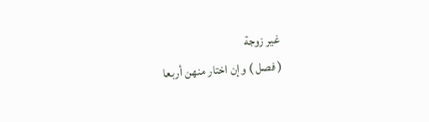غير زوجة
( فصل ) وإن اختار منهن أربعا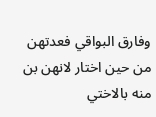وفارق البواقي فعدتهن من حين اختار لانهن بن منه بالاختي